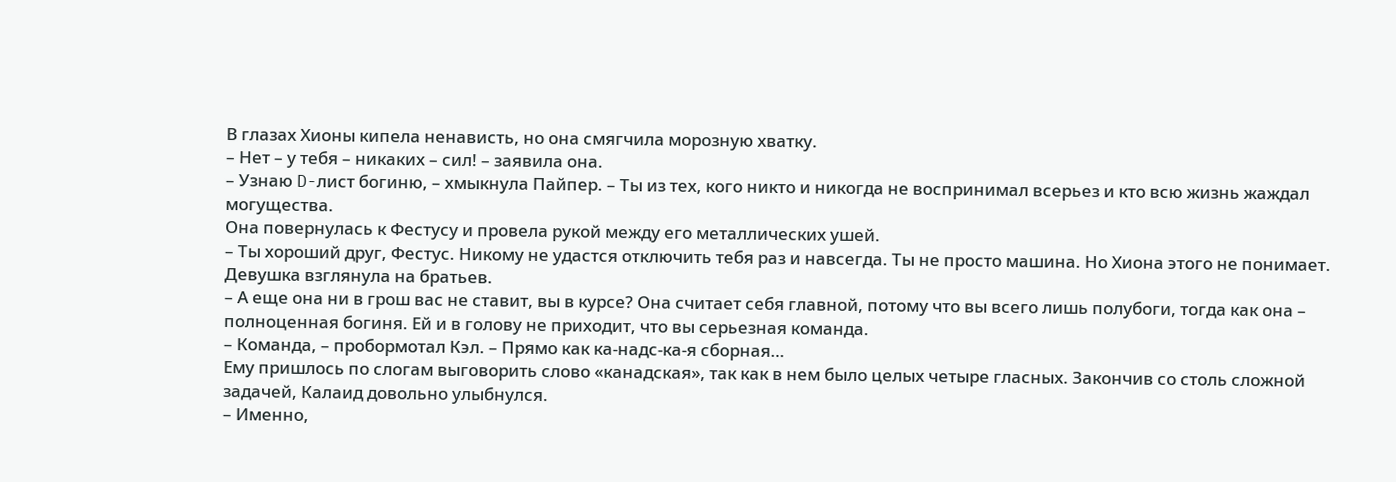В глазах Хионы кипела ненависть, но она смягчила морозную хватку.
– Нет – у тебя – никаких – сил! – заявила она.
– Узнаю D-лист богиню, – хмыкнула Пайпер. – Ты из тех, кого никто и никогда не воспринимал всерьез и кто всю жизнь жаждал могущества.
Она повернулась к Фестусу и провела рукой между его металлических ушей.
– Ты хороший друг, Фестус. Никому не удастся отключить тебя раз и навсегда. Ты не просто машина. Но Хиона этого не понимает.
Девушка взглянула на братьев.
– А еще она ни в грош вас не ставит, вы в курсе? Она считает себя главной, потому что вы всего лишь полубоги, тогда как она – полноценная богиня. Ей и в голову не приходит, что вы серьезная команда.
– Команда, – пробормотал Кэл. – Прямо как ка-надс-ка-я сборная…
Ему пришлось по слогам выговорить слово «канадская», так как в нем было целых четыре гласных. Закончив со столь сложной задачей, Калаид довольно улыбнулся.
– Именно,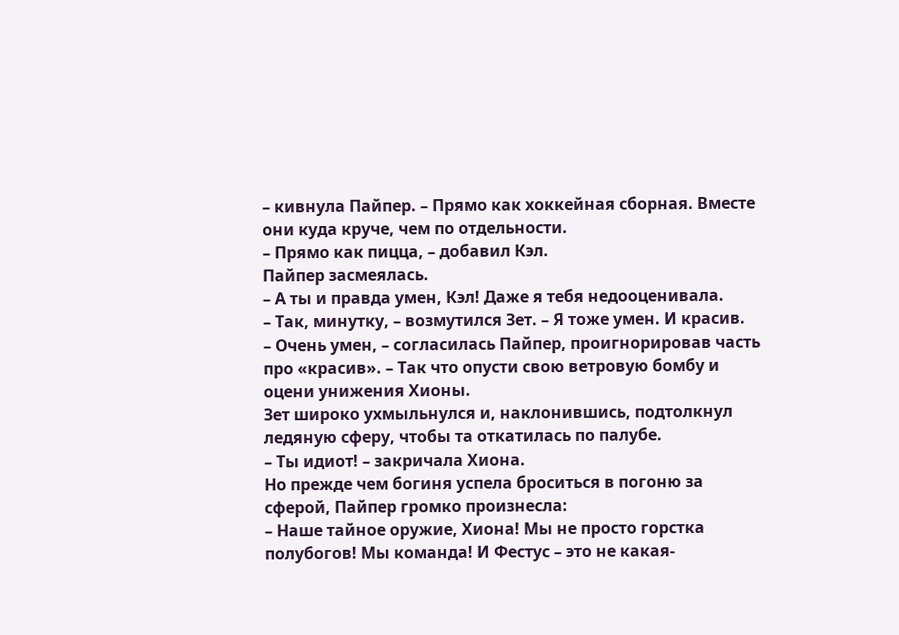– кивнула Пайпер. – Прямо как хоккейная сборная. Вместе они куда круче, чем по отдельности.
– Прямо как пицца, – добавил Кэл.
Пайпер засмеялась.
– А ты и правда умен, Кэл! Даже я тебя недооценивала.
– Так, минутку, – возмутился Зет. – Я тоже умен. И красив.
– Очень умен, – согласилась Пайпер, проигнорировав часть про «красив». – Так что опусти свою ветровую бомбу и оцени унижения Хионы.
Зет широко ухмыльнулся и, наклонившись, подтолкнул ледяную сферу, чтобы та откатилась по палубе.
– Ты идиот! – закричала Хиона.
Но прежде чем богиня успела броситься в погоню за сферой, Пайпер громко произнесла:
– Наше тайное оружие, Хиона! Мы не просто горстка полубогов! Мы команда! И Фестус – это не какая-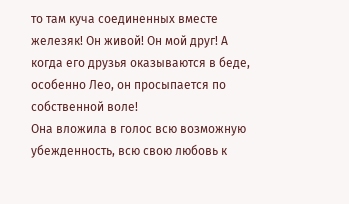то там куча соединенных вместе железяк! Он живой! Он мой друг! А когда его друзья оказываются в беде, особенно Лео, он просыпается по собственной воле!
Она вложила в голос всю возможную убежденность, всю свою любовь к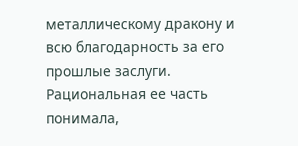металлическому дракону и всю благодарность за его прошлые заслуги.
Рациональная ее часть понимала,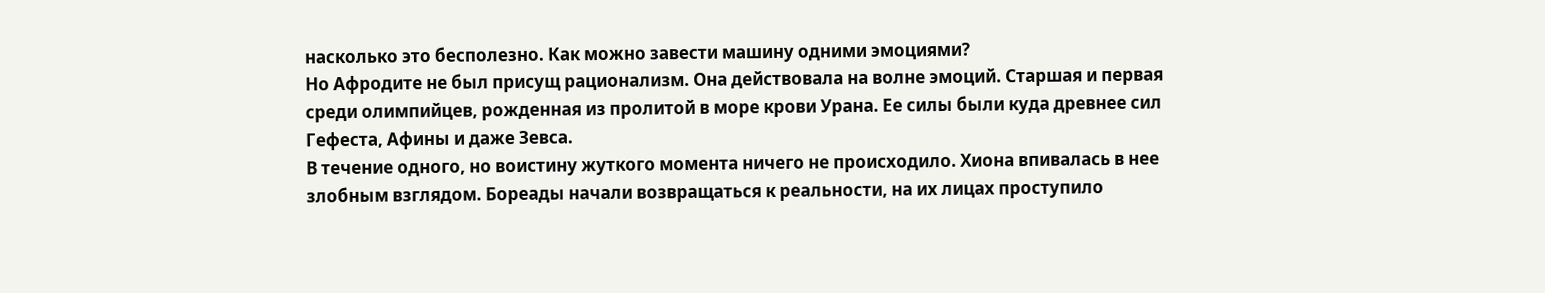насколько это бесполезно. Как можно завести машину одними эмоциями?
Но Афродите не был присущ рационализм. Она действовала на волне эмоций. Старшая и первая среди олимпийцев, рожденная из пролитой в море крови Урана. Ее силы были куда древнее сил Гефеста, Афины и даже Зевса.
В течение одного, но воистину жуткого момента ничего не происходило. Хиона впивалась в нее злобным взглядом. Бореады начали возвращаться к реальности, на их лицах проступило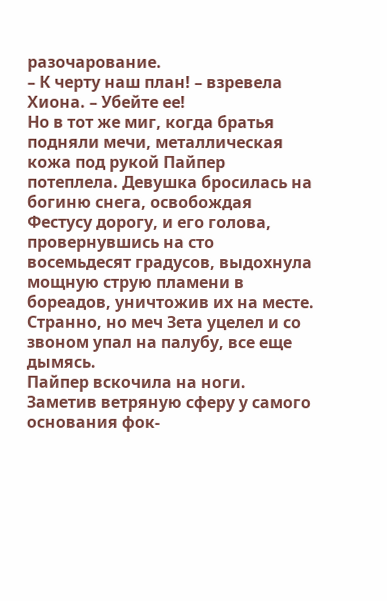разочарование.
– К черту наш план! – взревела Хиона. – Убейте ее!
Но в тот же миг, когда братья подняли мечи, металлическая кожа под рукой Пайпер потеплела. Девушка бросилась на богиню снега, освобождая Фестусу дорогу, и его голова, провернувшись на сто восемьдесят градусов, выдохнула мощную струю пламени в бореадов, уничтожив их на месте. Странно, но меч Зета уцелел и со звоном упал на палубу, все еще дымясь.
Пайпер вскочила на ноги. Заметив ветряную сферу у самого основания фок-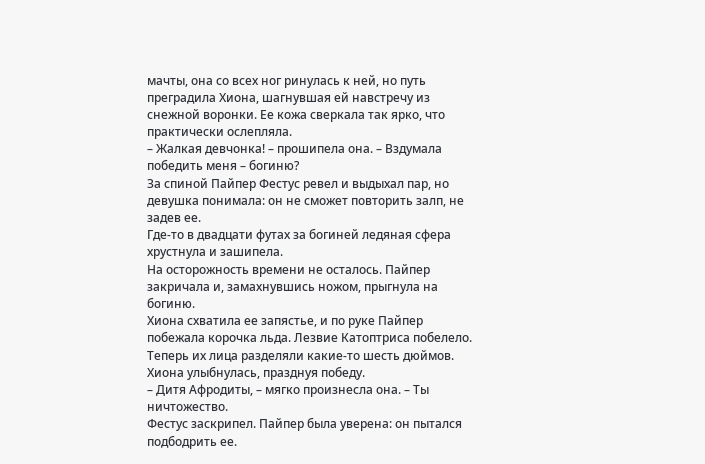мачты, она со всех ног ринулась к ней, но путь преградила Хиона, шагнувшая ей навстречу из снежной воронки. Ее кожа сверкала так ярко, что практически ослепляла.
– Жалкая девчонка! – прошипела она. – Вздумала победить меня – богиню?
За спиной Пайпер Фестус ревел и выдыхал пар, но девушка понимала: он не сможет повторить залп, не задев ее.
Где-то в двадцати футах за богиней ледяная сфера хрустнула и зашипела.
На осторожность времени не осталось. Пайпер закричала и, замахнувшись ножом, прыгнула на богиню.
Хиона схватила ее запястье, и по руке Пайпер побежала корочка льда. Лезвие Катоптриса побелело.
Теперь их лица разделяли какие-то шесть дюймов. Хиона улыбнулась, празднуя победу.
– Дитя Афродиты, – мягко произнесла она. – Ты ничтожество.
Фестус заскрипел. Пайпер была уверена: он пытался подбодрить ее.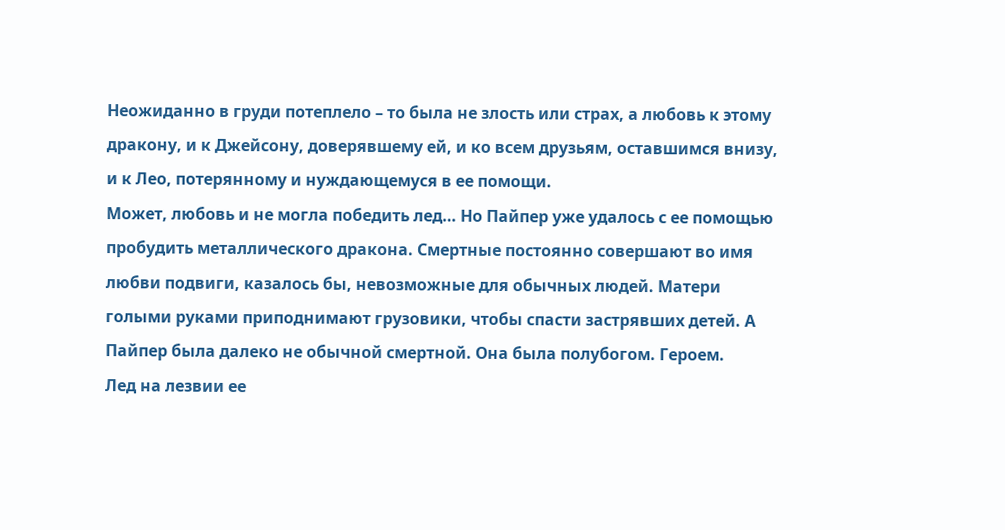Неожиданно в груди потеплело – то была не злость или страх, а любовь к этому дракону, и к Джейсону, доверявшему ей, и ко всем друзьям, оставшимся внизу, и к Лео, потерянному и нуждающемуся в ее помощи.
Может, любовь и не могла победить лед… Но Пайпер уже удалось с ее помощью пробудить металлического дракона. Смертные постоянно совершают во имя любви подвиги, казалось бы, невозможные для обычных людей. Матери голыми руками приподнимают грузовики, чтобы спасти застрявших детей. А Пайпер была далеко не обычной смертной. Она была полубогом. Героем.
Лед на лезвии ее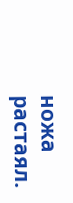ножа растаял.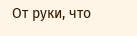От руки, что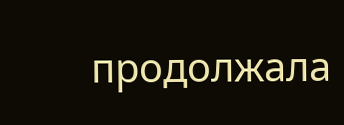продолжала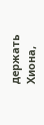держать Хиона,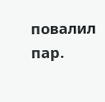повалил пар.